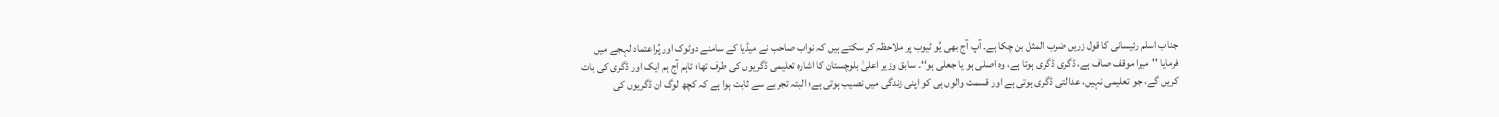جناب اسلم رئیسانی کا قول زریں ضرب المثل بن چکا ہے۔ آپ آج بھی یُو ٹیوب پر ملاحظہ کر سکتے ہیں کہ نواب صاحب نے میڈیا کے سامنے دوٹوک اور پُراعتماد لہجے میں فرمایا ''میرا موقف صاف ہے، ڈگری ڈگری ہوتا ہے، وہ اصلی ہو یا جعلی ہو‘‘۔ سابق وزیر اعلیٰ بلوچستان کا اشارہ تعلیمی ڈگریوں کی طرف تھا؛ تاہم آج ہم ایک اور ڈگری کی بات کریں گے، جو تعلیمی نہیں، عدالتی ڈگری ہوتی ہے اور قسمت والوں ہی کو اپنی زندگی میں نصیب ہوتی ہے؛ البتہ تجربے سے ثابت ہوا ہے کہ کچھ لوگ ان ڈگریوں کی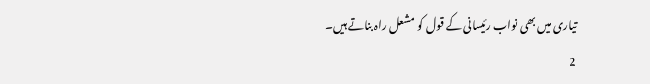تیاری میں بھی نواب رئیسانی کے قول کو مشعل راہ بناتے ہیں۔
2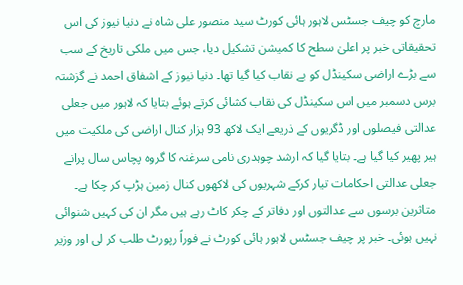مارچ کو چیف جسٹس لاہور ہائی کورٹ سید منصور علی شاہ نے دنیا نیوز کی اس تحقیقاتی خبر پر اعلیٰ سطح کا کمیشن تشکیل دیا، جس میں ملکی تاریخ کے سب سے بڑے اراضی سکینڈل کو بے نقاب کیا گیا تھا۔ دنیا نیوز کے اشفاق احمد نے گزشتہ برس دسمبر میں اس سکینڈل کی نقاب کشائی کرتے ہوئے بتایا کہ لاہور میں جعلی عدالتی فیصلوں اور ڈگریوں کے ذریعے ایک لاکھ 93 ہزار کنال اراضی کی ملکیت میں ہیر پھیر کیا گیا ہے۔ بتایا گیا کہ ارشد چوہدری نامی سرغنہ کا گروہ پچاس سال پرانے جعلی عدالتی احکامات تیار کرکے شہریوں کی لاکھوں کنال زمین ہڑپ کر چکا ہے۔ متاثرین برسوں سے عدالتوں اور دفاتر کے چکر کاٹ رہے ہیں مگر ان کی کہیں شنوائی نہیں ہوئی۔ خبر پر چیف جسٹس لاہور ہائی کورٹ نے فوراً رپورٹ طلب کر لی اور وزیر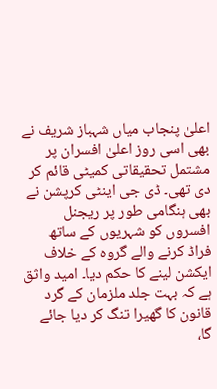اعلیٰ پنجاب میاں شہباز شریف نے بھی اسی روز اعلیٰ افسران پر مشتمل تحقیقاتی کمیٹی قائم کر دی تھی۔ ڈی جی اینٹی کرپشن نے بھی ہنگامی طور پر ریجنل افسروں کو شہریوں کے ساتھ فراڈ کرنے والے گروہ کے خلاف ایکشن لینے کا حکم دیا۔ امید واثق ہے کہ بہت جلد ملزمان کے گرد قانون کا گھیرا تنگ کر دیا جائے گا،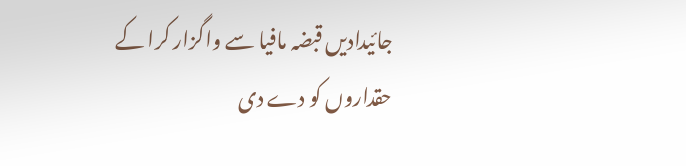جائیدادیں قبضہ مافیا سے واگزار کرا کے حقداروں کو دے دی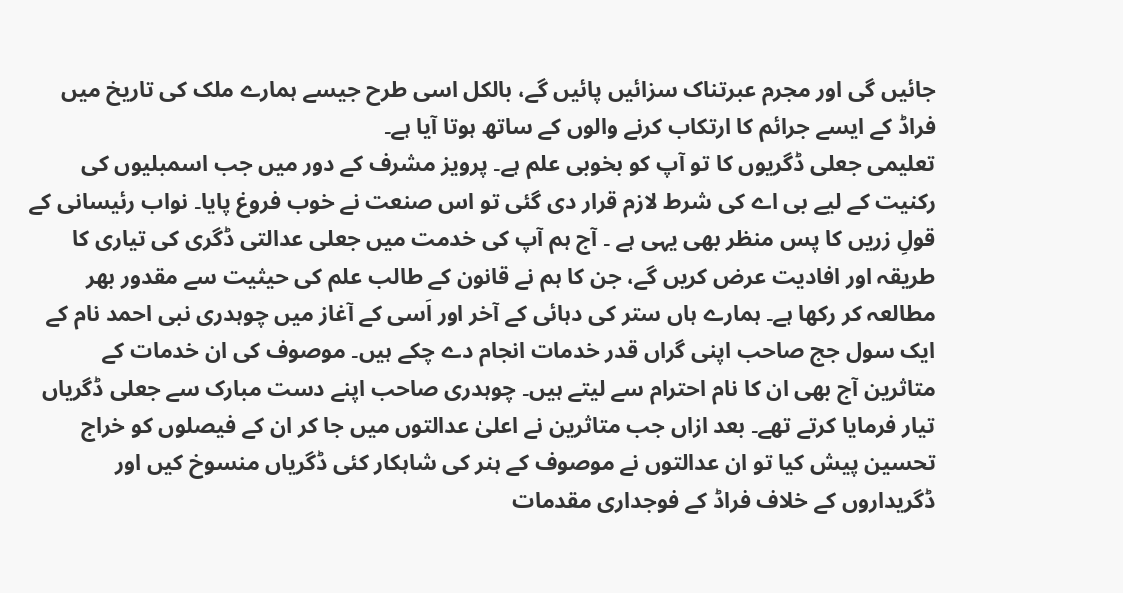جائیں گی اور مجرم عبرتناک سزائیں پائیں گے، بالکل اسی طرح جیسے ہمارے ملک کی تاریخ میں فراڈ کے ایسے جرائم کا ارتکاب کرنے والوں کے ساتھ ہوتا آیا ہے۔
تعلیمی جعلی ڈگریوں کا تو آپ کو بخوبی علم ہے۔ پرویز مشرف کے دور میں جب اسمبلیوں کی رکنیت کے لیے بی اے کی شرط لازم قرار دی گئی تو اس صنعت نے خوب فروغ پایا۔ نواب رئیسانی کے قولِ زریں کا پس منظر بھی یہی ہے ۔ آج ہم آپ کی خدمت میں جعلی عدالتی ڈگری کی تیاری کا طریقہ اور افادیت عرض کریں گے، جن کا ہم نے قانون کے طالب علم کی حیثیت سے مقدور بھر مطالعہ کر رکھا ہے۔ ہمارے ہاں ستر کی دہائی کے آخر اور اَسی کے آغاز میں چوہدری نبی احمد نام کے ایک سول جج صاحب اپنی گراں قدر خدمات انجام دے چکے ہیں۔ موصوف کی ان خدمات کے متاثرین آج بھی ان کا نام احترام سے لیتے ہیں۔ چوہدری صاحب اپنے دست مبارک سے جعلی ڈگریاں تیار فرمایا کرتے تھے۔ بعد ازاں جب متاثرین نے اعلیٰ عدالتوں میں جا کر ان کے فیصلوں کو خراج تحسین پیش کیا تو ان عدالتوں نے موصوف کے ہنر کی شاہکار کئی ڈگریاں منسوخ کیں اور ڈگریداروں کے خلاف فراڈ کے فوجداری مقدمات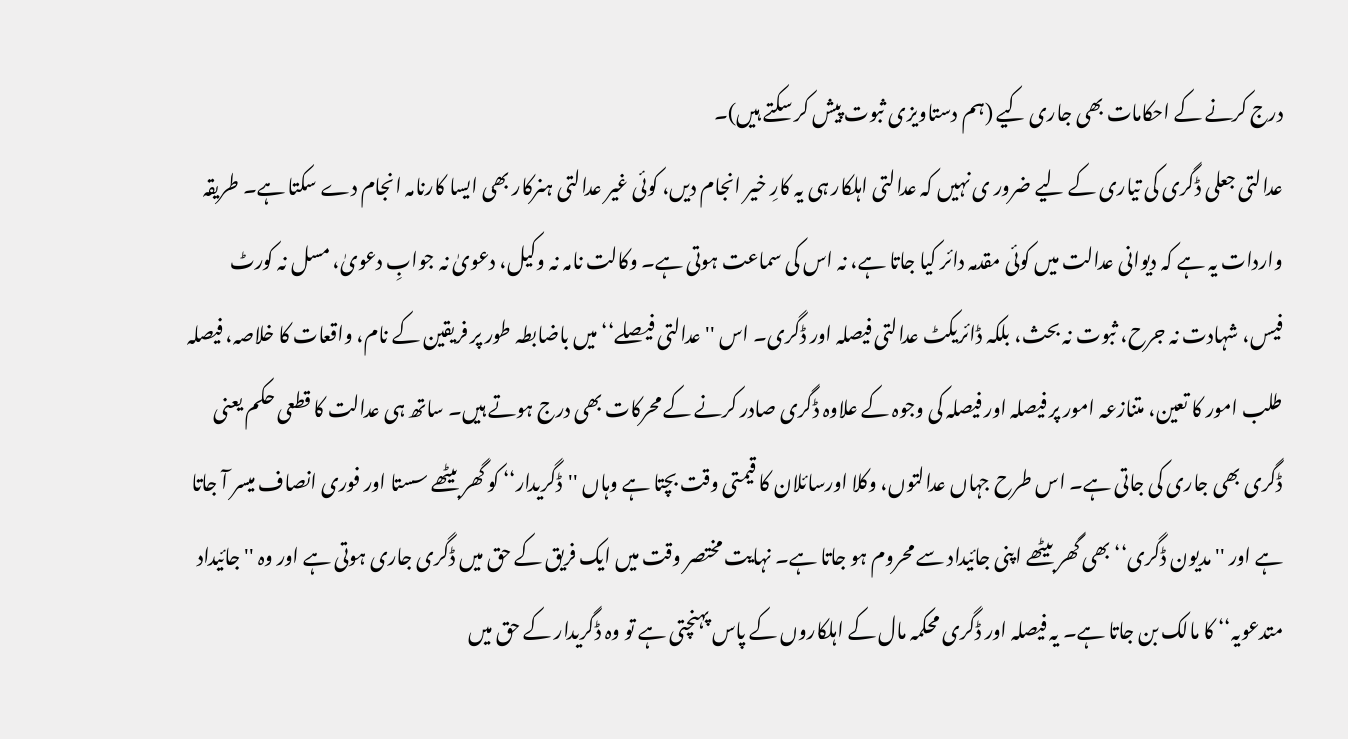درج کرنے کے احکامات بھی جاری کیے (ہم دستاویزی ثبوت پیش کر سکتے ہیں)۔
عدالتی جعلی ڈگری کی تیاری کے لیے ضرور ی نہیں کہ عدالتی اہلکار ہی یہ کارِ خیر انجام دیں، کوئی غیر عدالتی ہنرکار بھی ایسا کارنامہ انجام دے سکتا ہے۔ طریقہ واردات یہ ہے کہ دیوانی عدالت میں کوئی مقدمہ دائر کیا جاتا ہے، نہ اس کی سماعت ہوتی ہے۔ وکالت نامہ نہ وکیل، دعویٰ نہ جوابِ دعویٰ، مسل نہ کورٹ فیس، شہادت نہ جرح، ثبوت نہ بحث، بلکہ ڈائریکٹ عدالتی فیصلہ اور ڈگری۔ اس ''عدالتی فیصلے‘‘ میں باضابطہ طور پر فریقین کے نام، واقعات کا خلاصہ، فیصلہ طلب امور کا تعین، متنازعہ امور پر فیصلہ اور فیصلہ کی وجوہ کے علاوہ ڈگری صادر کرنے کے محرکات بھی درج ہوتے ہیں۔ ساتھ ہی عدالت کا قطعی حکم یعنی ڈگری بھی جاری کی جاتی ہے۔ اس طرح جہاں عدالتوں، وکلا اورسائلان کا قیمتی وقت بچتا ہے وہاں ''ڈگریدار‘‘ کو گھر بیٹھے سستا اور فوری انصاف میسر آ جاتا ہے اور ''مدیون ڈگری‘‘ بھی گھر بیٹھے اپنی جائیداد سے محروم ہو جاتا ہے۔ نہایت مختصر وقت میں ایک فریق کے حق میں ڈگری جاری ہوتی ہے اور وہ ''جائیداد متدعویہ‘‘ کا مالک بن جاتا ہے۔ یہ فیصلہ اور ڈگری محکمہ مال کے اہلکاروں کے پاس پہنچتی ہے تو وہ ڈگریدار کے حق میں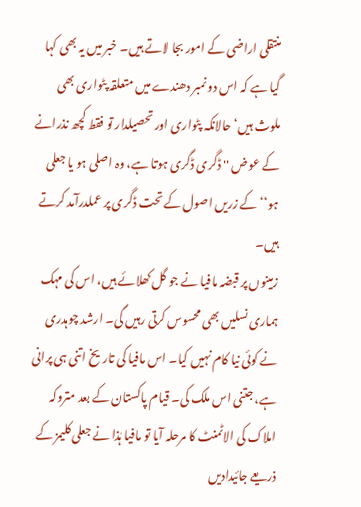منتقلی اراضی کے امور بجا لاتے ہیں۔ خبر میں یہ بھی کہا گیا ہے کہ اس دو نمبر دھندے میں متعلقہ پٹواری بھی ملوث ہیں‘ حالانکہ پٹواری اور تحصیلدار تو فقط کچھ نذرانے کے عوض '' ڈگری ڈگری ہوتا ہے، وہ اصلی ہو یا جعلی ہو‘‘ کے زریں اصول کے تحت ڈگری پر عملدرآمد کرتے ہیں۔
زمینوں پر قبضہ مافیا نے جو گل کھلائے ہیں، اس کی مہک ہماری نسلیں بھی محسوس کرتی رہیں گی۔ ارشد چوہدری نے کوئی نیا کام نہیں کیا۔ اس مافیا کی تاریخ اتنی ہی پرانی ہے، جتنی اس ملک کی۔ قیام پاکستان کے بعد متروکہ املاک کی الاٹمنٹ کا مرحلہ آیا تو مافیا ہٰذا نے جعلی کلیمز کے ذریعے جائیدادیں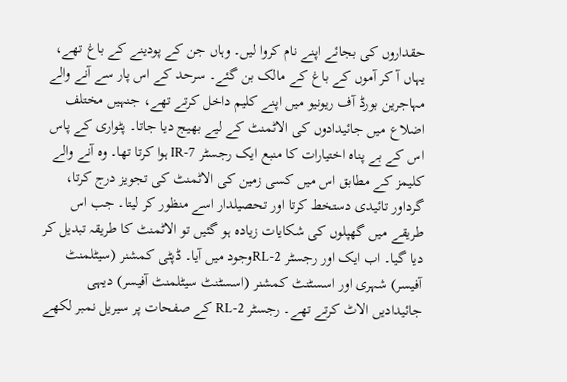حقداروں کی بجائے اپنے نام کروا لیں۔ وہاں جن کے پودینے کے باغ تھے، یہاں آ کر آموں کے باغ کے مالک بن گئے۔ سرحد کے اس پار سے آنے والے مہاجرین بورڈ آف ریونیو میں اپنے کلیم داخل کرتے تھے، جنہیں مختلف اضلاع میں جائیدادوں کی الاٹمنٹ کے لیے بھیج دیا جاتا۔ پٹواری کے پاس اس کے بے پناہ اختیارات کا منبع ایک رجسٹر IR-7 ہوا کرتا تھا۔ وہ آنے والے کلیمز کے مطابق اس میں کسی زمین کی الاٹمنٹ کی تجویز درج کرتا، گرداور تائیدی دستخط کرتا اور تحصیلدار اسے منظور کر لیتا۔ جب اس طریقے میں گھپلوں کی شکایات زیادہ ہو گئیں تو الاٹمنٹ کا طریقہ تبدیل کر دیا گیا۔ اب ایک اور رجسٹر RL-2وجود میں آیا۔ ڈپٹی کمشنر (سیٹلمنٹ آفیسر) شہری اور اسسٹنٹ کمشنر (اسسٹنٹ سیٹلمنٹ آفیسر) دیہی جائیدادیں الاٹ کرتے تھے۔ رجسٹر RL-2 کے صفحات پر سیریل نمبر لکھے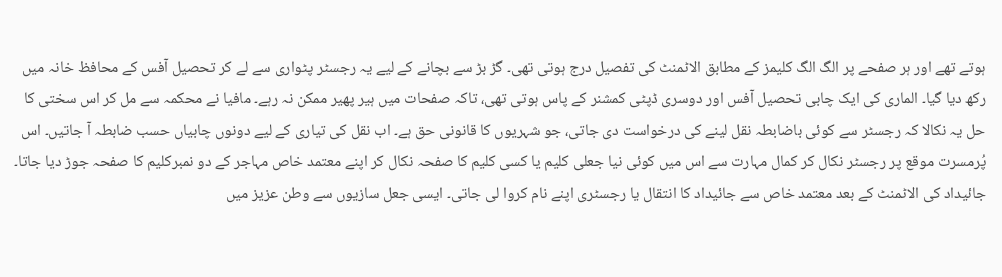ہوتے تھے اور ہر صفحے پر الگ الگ کلیمز کے مطابق الاٹمنٹ کی تفصیل درج ہوتی تھی۔ گڑ بڑ سے بچانے کے لیے یہ رجسٹر پٹواری سے لے کر تحصیل آفس کے محافظ خانہ میں رکھ دیا گیا۔ الماری کی ایک چابی تحصیل آفس اور دوسری ڈپٹی کمشنر کے پاس ہوتی تھی، تاکہ صفحات میں ہیر پھیر ممکن نہ رہے۔ مافیا نے محکمہ سے مل کر اس سختی کا حل یہ نکالا کہ رجسٹر سے کوئی باضابطہ نقل لینے کی درخواست دی جاتی، جو شہریوں کا قانونی حق ہے۔ اب نقل کی تیاری کے لیے دونوں چابیاں حسب ضابطہ آ جاتیں۔ اس پُرمسرت موقع پر رجسٹر نکال کر کمال مہارت سے اس میں کوئی نیا جعلی کلیم یا کسی کلیم کا صفحہ نکال کر اپنے معتمد خاص مہاجر کے دو نمبرکلیم کا صفحہ جوڑ دیا جاتا۔ جائیداد کی الاٹمنٹ کے بعد معتمد خاص سے جائیداد کا انتقال یا رجسٹری اپنے نام کروا لی جاتی۔ ایسی جعل سازیوں سے وطن عزیز میں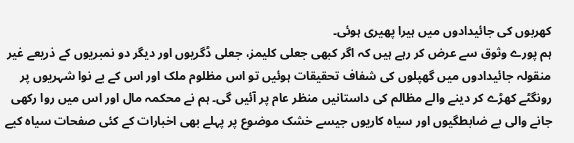کھربوں کی جائیدادوں میں ہیرا پھیری ہوئی۔
ہم پورے وثوق سے عرض کر رہے ہیں کہ اگر کبھی جعلی کلیمز، جعلی ڈگریوں اور دیگر دو نمبریوں کے ذریعے غیر منقولہ جائیدادوں میں گھپلوں کی شفاف تحقیقات ہوئیں تو اس مظلوم ملک اور اس کے بے نوا شہریوں پر رونگٹے کھڑے کر دینے والے مظالم کی داستانیں منظر عام پر آئیں گی۔ ہم نے محکمہ مال اور اس میں روا رکھی جانے والی بے ضابطگیوں اور سیاہ کاریوں جیسے خشک موضوع پر پہلے بھی اخبارات کے کئی صفحات سیاہ کیے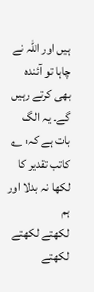ہیں اور اللہ نے چاہا تو آئندہ بھی کرتے رہیں گے۔ یہ الگ بات ہے کہ: ؎
کاتب تقدیر کا لکھا نہ بدلا اور ہم
لکھتے لکھتے لکھتے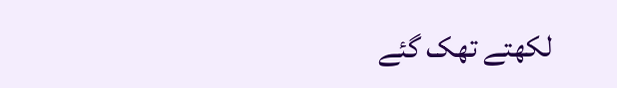لکھتے تھک گئے